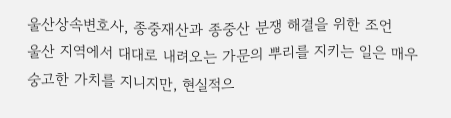울산상속변호사, 종중재산과 종중산 분쟁 해결을 위한 조언
울산 지역에서 대대로 내려오는 가문의 뿌리를 지키는 일은 매우 숭고한 가치를 지니지만, 현실적으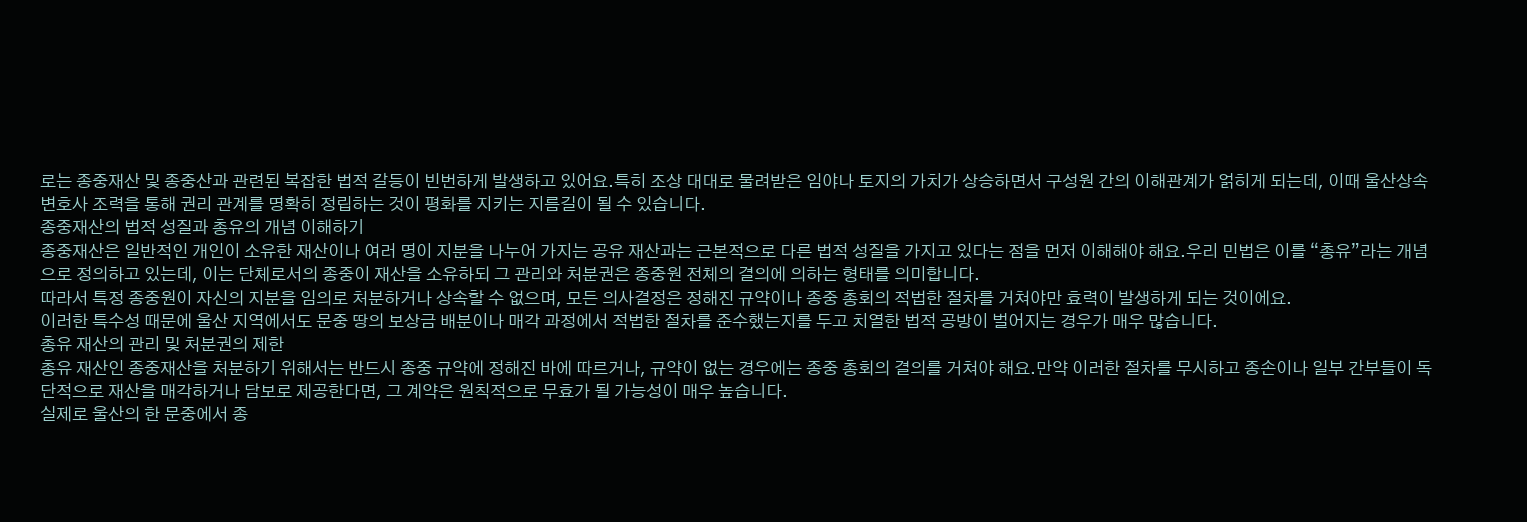로는 종중재산 및 종중산과 관련된 복잡한 법적 갈등이 빈번하게 발생하고 있어요.특히 조상 대대로 물려받은 임야나 토지의 가치가 상승하면서 구성원 간의 이해관계가 얽히게 되는데, 이때 울산상속변호사 조력을 통해 권리 관계를 명확히 정립하는 것이 평화를 지키는 지름길이 될 수 있습니다.
종중재산의 법적 성질과 총유의 개념 이해하기
종중재산은 일반적인 개인이 소유한 재산이나 여러 명이 지분을 나누어 가지는 공유 재산과는 근본적으로 다른 법적 성질을 가지고 있다는 점을 먼저 이해해야 해요.우리 민법은 이를 “총유”라는 개념으로 정의하고 있는데, 이는 단체로서의 종중이 재산을 소유하되 그 관리와 처분권은 종중원 전체의 결의에 의하는 형태를 의미합니다.
따라서 특정 종중원이 자신의 지분을 임의로 처분하거나 상속할 수 없으며, 모든 의사결정은 정해진 규약이나 종중 총회의 적법한 절차를 거쳐야만 효력이 발생하게 되는 것이에요.
이러한 특수성 때문에 울산 지역에서도 문중 땅의 보상금 배분이나 매각 과정에서 적법한 절차를 준수했는지를 두고 치열한 법적 공방이 벌어지는 경우가 매우 많습니다.
총유 재산의 관리 및 처분권의 제한
총유 재산인 종중재산을 처분하기 위해서는 반드시 종중 규약에 정해진 바에 따르거나, 규약이 없는 경우에는 종중 총회의 결의를 거쳐야 해요.만약 이러한 절차를 무시하고 종손이나 일부 간부들이 독단적으로 재산을 매각하거나 담보로 제공한다면, 그 계약은 원칙적으로 무효가 될 가능성이 매우 높습니다.
실제로 울산의 한 문중에서 종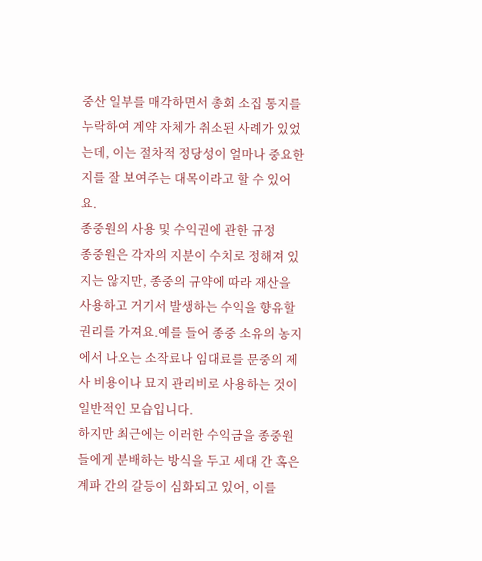중산 일부를 매각하면서 총회 소집 통지를 누락하여 계약 자체가 취소된 사례가 있었는데, 이는 절차적 정당성이 얼마나 중요한지를 잘 보여주는 대목이라고 할 수 있어요.
종중원의 사용 및 수익권에 관한 규정
종중원은 각자의 지분이 수치로 정해져 있지는 않지만, 종중의 규약에 따라 재산을 사용하고 거기서 발생하는 수익을 향유할 권리를 가져요.예를 들어 종중 소유의 농지에서 나오는 소작료나 임대료를 문중의 제사 비용이나 묘지 관리비로 사용하는 것이 일반적인 모습입니다.
하지만 최근에는 이러한 수익금을 종중원들에게 분배하는 방식을 두고 세대 간 혹은 계파 간의 갈등이 심화되고 있어, 이를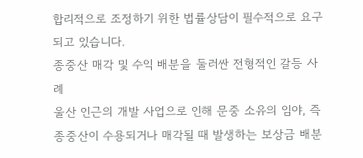합리적으로 조정하기 위한 법률상담이 필수적으로 요구되고 있습니다.
종중산 매각 및 수익 배분을 둘러싼 전형적인 갈등 사례
울산 인근의 개발 사업으로 인해 문중 소유의 임야, 즉 종중산이 수용되거나 매각될 때 발생하는 보상금 배분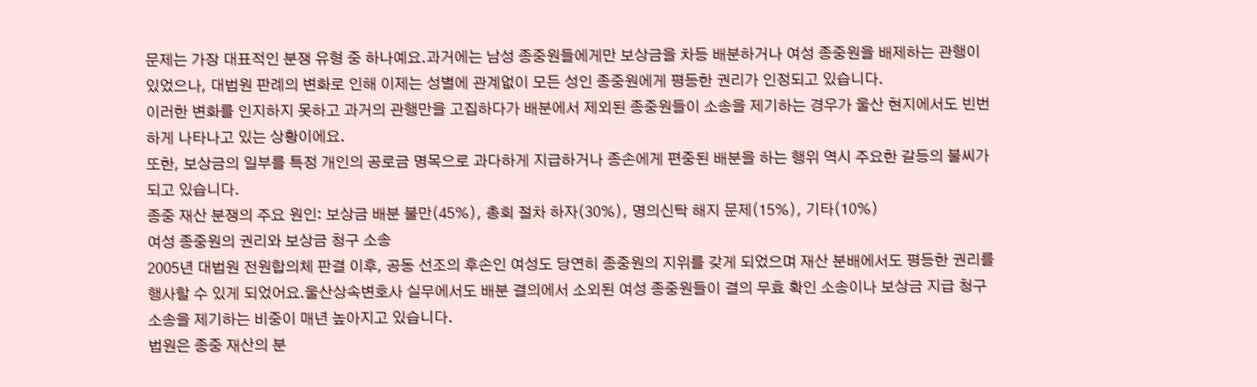문제는 가장 대표적인 분쟁 유형 중 하나예요.과거에는 남성 종중원들에게만 보상금을 차등 배분하거나 여성 종중원을 배제하는 관행이 있었으나, 대법원 판례의 변화로 인해 이제는 성별에 관계없이 모든 성인 종중원에게 평등한 권리가 인정되고 있습니다.
이러한 변화를 인지하지 못하고 과거의 관행만을 고집하다가 배분에서 제외된 종중원들이 소송을 제기하는 경우가 울산 현지에서도 빈번하게 나타나고 있는 상황이에요.
또한, 보상금의 일부를 특정 개인의 공로금 명목으로 과다하게 지급하거나 종손에게 편중된 배분을 하는 행위 역시 주요한 갈등의 불씨가 되고 있습니다.
종중 재산 분쟁의 주요 원인: 보상금 배분 불만(45%), 총회 절차 하자(30%), 명의신탁 해지 문제(15%), 기타(10%)
여성 종중원의 권리와 보상금 청구 소송
2005년 대법원 전원합의체 판결 이후, 공동 선조의 후손인 여성도 당연히 종중원의 지위를 갖게 되었으며 재산 분배에서도 평등한 권리를 행사할 수 있게 되었어요.울산상속변호사 실무에서도 배분 결의에서 소외된 여성 종중원들이 결의 무효 확인 소송이나 보상금 지급 청구 소송을 제기하는 비중이 매년 높아지고 있습니다.
법원은 종중 재산의 분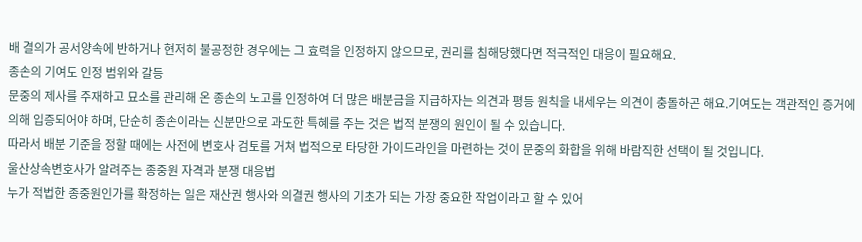배 결의가 공서양속에 반하거나 현저히 불공정한 경우에는 그 효력을 인정하지 않으므로, 권리를 침해당했다면 적극적인 대응이 필요해요.
종손의 기여도 인정 범위와 갈등
문중의 제사를 주재하고 묘소를 관리해 온 종손의 노고를 인정하여 더 많은 배분금을 지급하자는 의견과 평등 원칙을 내세우는 의견이 충돌하곤 해요.기여도는 객관적인 증거에 의해 입증되어야 하며, 단순히 종손이라는 신분만으로 과도한 특혜를 주는 것은 법적 분쟁의 원인이 될 수 있습니다.
따라서 배분 기준을 정할 때에는 사전에 변호사 검토를 거쳐 법적으로 타당한 가이드라인을 마련하는 것이 문중의 화합을 위해 바람직한 선택이 될 것입니다.
울산상속변호사가 알려주는 종중원 자격과 분쟁 대응법
누가 적법한 종중원인가를 확정하는 일은 재산권 행사와 의결권 행사의 기초가 되는 가장 중요한 작업이라고 할 수 있어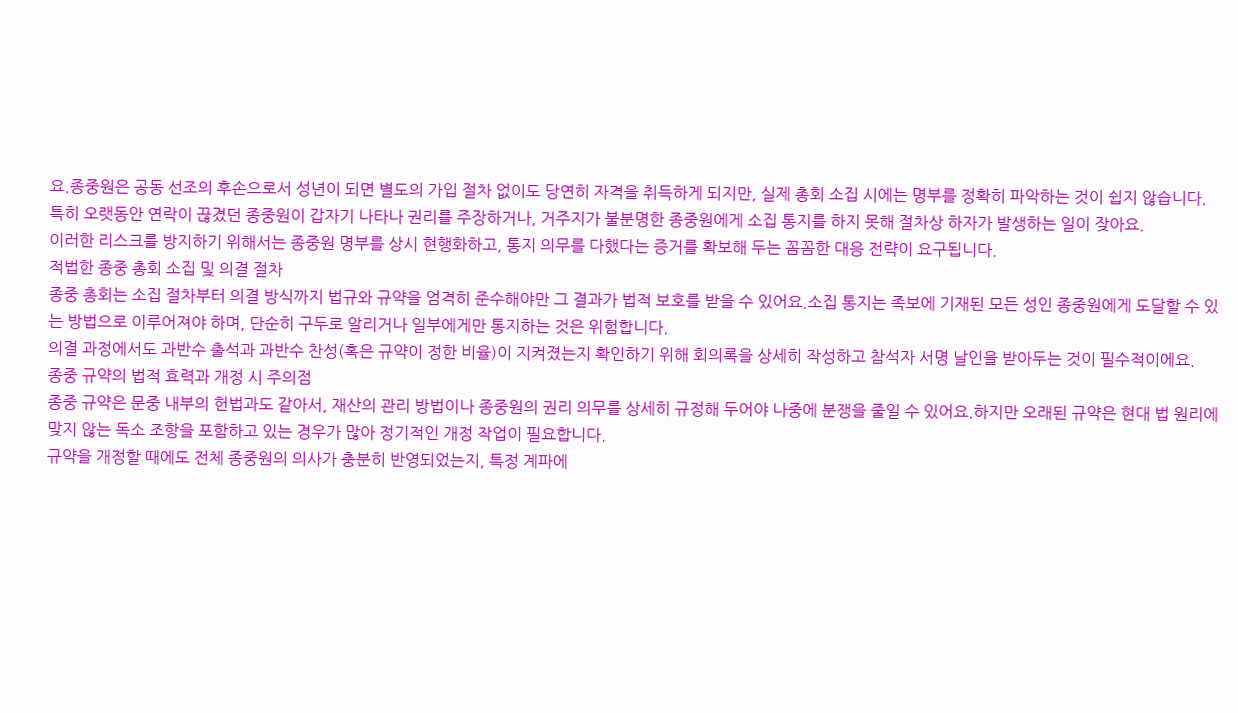요.종중원은 공동 선조의 후손으로서 성년이 되면 별도의 가입 절차 없이도 당연히 자격을 취득하게 되지만, 실제 총회 소집 시에는 명부를 정확히 파악하는 것이 쉽지 않습니다.
특히 오랫동안 연락이 끊겼던 종중원이 갑자기 나타나 권리를 주장하거나, 거주지가 불분명한 종중원에게 소집 통지를 하지 못해 절차상 하자가 발생하는 일이 잦아요.
이러한 리스크를 방지하기 위해서는 종중원 명부를 상시 현행화하고, 통지 의무를 다했다는 증거를 확보해 두는 꼼꼼한 대응 전략이 요구됩니다.
적법한 종중 총회 소집 및 의결 절차
종중 총회는 소집 절차부터 의결 방식까지 법규와 규약을 엄격히 준수해야만 그 결과가 법적 보호를 받을 수 있어요.소집 통지는 족보에 기재된 모든 성인 종중원에게 도달할 수 있는 방법으로 이루어져야 하며, 단순히 구두로 알리거나 일부에게만 통지하는 것은 위험합니다.
의결 과정에서도 과반수 출석과 과반수 찬성(혹은 규약이 정한 비율)이 지켜졌는지 확인하기 위해 회의록을 상세히 작성하고 참석자 서명 날인을 받아두는 것이 필수적이에요.
종중 규약의 법적 효력과 개정 시 주의점
종중 규약은 문중 내부의 헌법과도 같아서, 재산의 관리 방법이나 종중원의 권리 의무를 상세히 규정해 두어야 나중에 분쟁을 줄일 수 있어요.하지만 오래된 규약은 현대 법 원리에 맞지 않는 독소 조항을 포함하고 있는 경우가 많아 정기적인 개정 작업이 필요합니다.
규약을 개정할 때에도 전체 종중원의 의사가 충분히 반영되었는지, 특정 계파에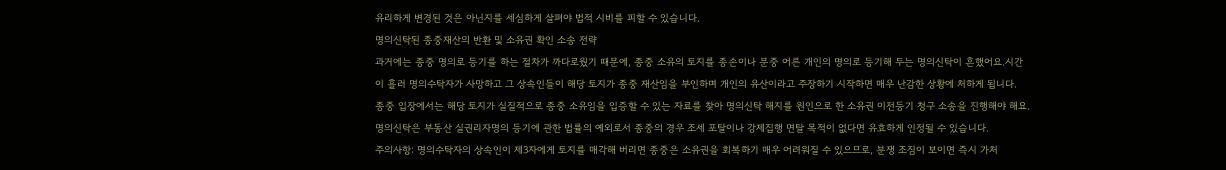유리하게 변경된 것은 아닌지를 세심하게 살펴야 법적 시비를 피할 수 있습니다.
명의신탁된 종중재산의 반환 및 소유권 확인 소송 전략
과거에는 종중 명의로 등기를 하는 절차가 까다로웠기 때문에, 종중 소유의 토지를 종손이나 문중 어른 개인의 명의로 등기해 두는 명의신탁이 흔했어요.시간이 흘러 명의수탁자가 사망하고 그 상속인들이 해당 토지가 종중 재산임을 부인하며 개인의 유산이라고 주장하기 시작하면 매우 난감한 상황에 처하게 됩니다.
종중 입장에서는 해당 토지가 실질적으로 종중 소유임을 입증할 수 있는 자료를 찾아 명의신탁 해지를 원인으로 한 소유권 이전등기 청구 소송을 진행해야 해요.
명의신탁은 부동산 실권리자명의 등기에 관한 법률의 예외로서 종중의 경우 조세 포탈이나 강제집행 면탈 목적이 없다면 유효하게 인정될 수 있습니다.
주의사항: 명의수탁자의 상속인이 제3자에게 토지를 매각해 버리면 종중은 소유권을 회복하기 매우 어려워질 수 있으므로, 분쟁 조짐이 보이면 즉시 가처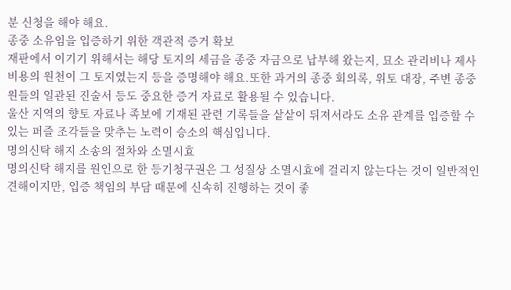분 신청을 해야 해요.
종중 소유임을 입증하기 위한 객관적 증거 확보
재판에서 이기기 위해서는 해당 토지의 세금을 종중 자금으로 납부해 왔는지, 묘소 관리비나 제사 비용의 원천이 그 토지였는지 등을 증명해야 해요.또한 과거의 종중 회의록, 위토 대장, 주변 종중원들의 일관된 진술서 등도 중요한 증거 자료로 활용될 수 있습니다.
울산 지역의 향토 자료나 족보에 기재된 관련 기록들을 샅샅이 뒤져서라도 소유 관계를 입증할 수 있는 퍼즐 조각들을 맞추는 노력이 승소의 핵심입니다.
명의신탁 해지 소송의 절차와 소멸시효
명의신탁 해지를 원인으로 한 등기청구권은 그 성질상 소멸시효에 걸리지 않는다는 것이 일반적인 견해이지만, 입증 책임의 부담 때문에 신속히 진행하는 것이 좋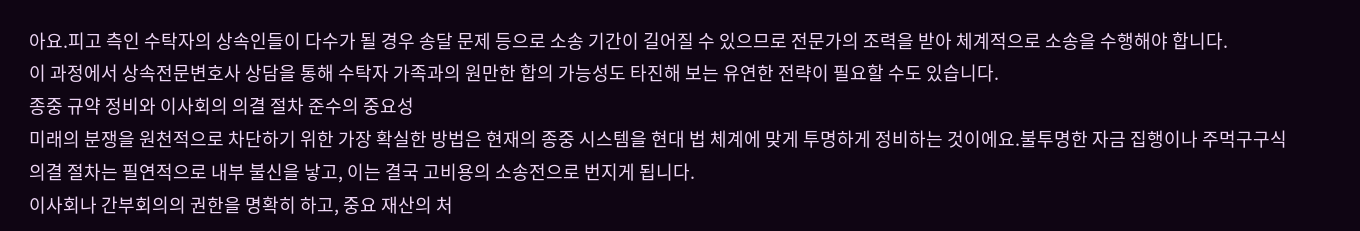아요.피고 측인 수탁자의 상속인들이 다수가 될 경우 송달 문제 등으로 소송 기간이 길어질 수 있으므로 전문가의 조력을 받아 체계적으로 소송을 수행해야 합니다.
이 과정에서 상속전문변호사 상담을 통해 수탁자 가족과의 원만한 합의 가능성도 타진해 보는 유연한 전략이 필요할 수도 있습니다.
종중 규약 정비와 이사회의 의결 절차 준수의 중요성
미래의 분쟁을 원천적으로 차단하기 위한 가장 확실한 방법은 현재의 종중 시스템을 현대 법 체계에 맞게 투명하게 정비하는 것이에요.불투명한 자금 집행이나 주먹구구식 의결 절차는 필연적으로 내부 불신을 낳고, 이는 결국 고비용의 소송전으로 번지게 됩니다.
이사회나 간부회의의 권한을 명확히 하고, 중요 재산의 처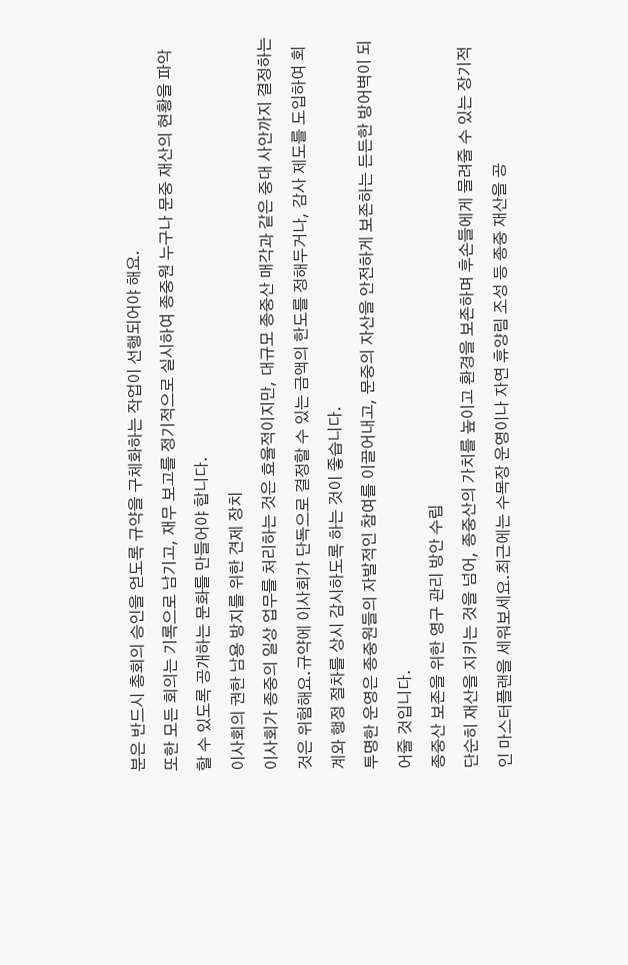분은 반드시 총회의 승인을 얻도록 규약을 구체화하는 작업이 선행되어야 해요.
또한 모든 회의는 기록으로 남기고, 재무 보고를 정기적으로 실시하여 종중원 누구나 문중 재산의 현황을 파악할 수 있도록 공개하는 문화를 만들어야 합니다.
이사회의 권한 남용 방지를 위한 견제 장치
이사회가 종중의 일상 업무를 처리하는 것은 효율적이지만, 대규모 종중산 매각과 같은 중대 사안까지 결정하는 것은 위험해요.규약에 이사회가 단독으로 결정할 수 있는 금액의 한도를 정해두거나, 감사 제도를 도입하여 회계와 행정 절차를 상시 감시하도록 하는 것이 좋습니다.
투명한 운영은 종중원들의 자발적인 참여를 이끌어내고, 문중의 자산을 안전하게 보존하는 든든한 방어벽이 되어줄 것입니다.
종중산 보존을 위한 영구 관리 방안 수립
단순히 재산을 지키는 것을 넘어, 종중산의 가치를 높이고 환경을 보존하며 후손들에게 물려줄 수 있는 장기적인 마스터플랜을 세워보세요.최근에는 수목장 운영이나 자연 휴양림 조성 등 종중 재산을 공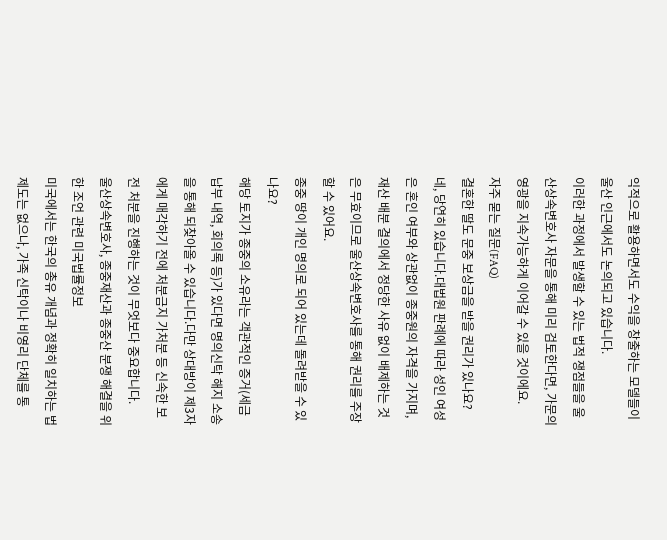익적으로 활용하면서도 수익을 창출하는 모델들이 울산 인근에서도 논의되고 있습니다.
이러한 과정에서 발생할 수 있는 법적 쟁점들을 울산상속변호사 자문을 통해 미리 검토한다면, 가문의 영광을 지속가능하게 이어갈 수 있을 것이에요.
자주 묻는 질문(FAQ)
결혼한 딸도 문중 보상금을 받을 권리가 있나요?
네, 당연히 있습니다.대법원 판례에 따라 성인 여성은 혼인 여부와 상관없이 종중원의 자격을 가지며, 재산 배분 결의에서 정당한 사유 없이 배제하는 것은 무효이므로 울산상속변호사를 통해 권리를 주장할 수 있어요.
종중 땅이 개인 명의로 되어 있는데 돌려받을 수 있나요?
해당 토지가 종중의 소유라는 객관적인 증거(세금 납부 내역, 회의록 등)가 있다면 명의신탁 해지 소송을 통해 되찾아올 수 있습니다.다만 상대방이 제3자에게 매각하기 전에 처분금지 가처분 등 신속한 보전 처분을 진행하는 것이 무엇보다 중요합니다.
울산상속변호사, 종중재산과 종중산 분쟁 해결을 위한 조언 관련 미국법률정보
미국에서는 한국의 총유 개념과 정확히 일치하는 법제도는 없으나, 가족 신탁이나 비영리 단체를 통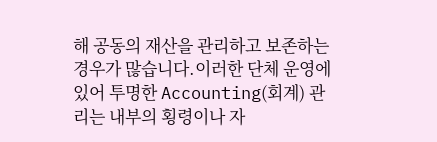해 공동의 재산을 관리하고 보존하는 경우가 많습니다.이러한 단체 운영에 있어 투명한 Accounting(회계) 관리는 내부의 횡령이나 자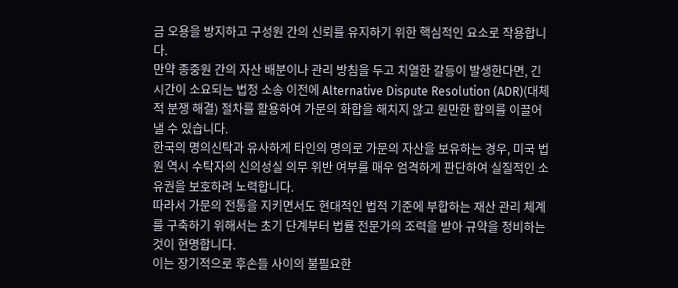금 오용을 방지하고 구성원 간의 신뢰를 유지하기 위한 핵심적인 요소로 작용합니다.
만약 종중원 간의 자산 배분이나 관리 방침을 두고 치열한 갈등이 발생한다면, 긴 시간이 소요되는 법정 소송 이전에 Alternative Dispute Resolution (ADR)(대체적 분쟁 해결) 절차를 활용하여 가문의 화합을 해치지 않고 원만한 합의를 이끌어낼 수 있습니다.
한국의 명의신탁과 유사하게 타인의 명의로 가문의 자산을 보유하는 경우, 미국 법원 역시 수탁자의 신의성실 의무 위반 여부를 매우 엄격하게 판단하여 실질적인 소유권을 보호하려 노력합니다.
따라서 가문의 전통을 지키면서도 현대적인 법적 기준에 부합하는 재산 관리 체계를 구축하기 위해서는 초기 단계부터 법률 전문가의 조력을 받아 규약을 정비하는 것이 현명합니다.
이는 장기적으로 후손들 사이의 불필요한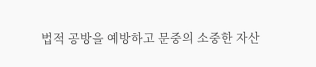법적 공방을 예방하고 문중의 소중한 자산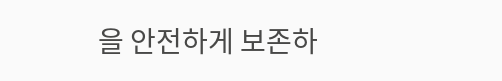을 안전하게 보존하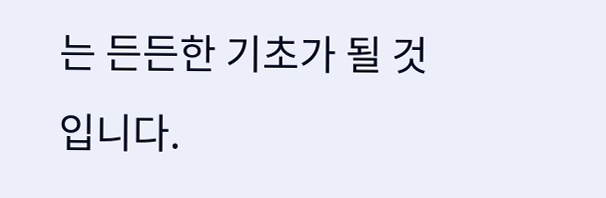는 든든한 기초가 될 것입니다.